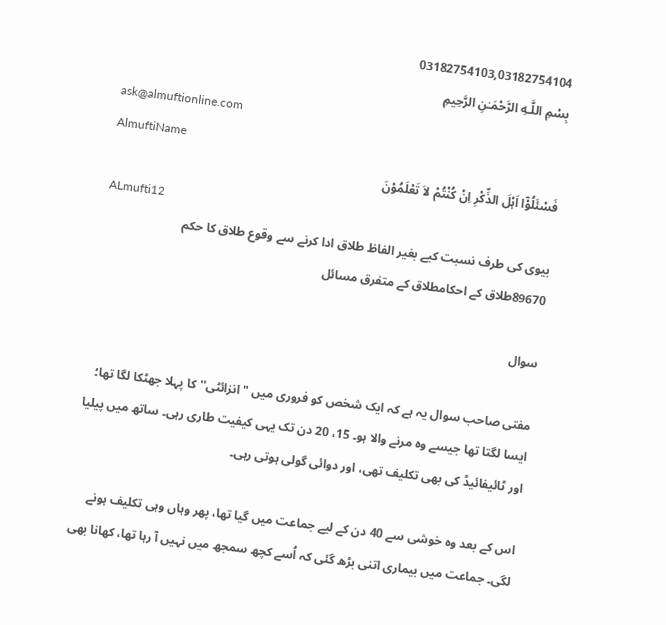03182754103,03182754104
بِسْمِ اللَّـهِ الرَّحْمَـٰنِ الرَّحِيمِ
ask@almuftionline.com
AlmuftiName
فَسْئَلُوْٓا اَہْلَ الذِّکْرِ اِنْ کُنْتُمْ لاَ تَعْلَمُوْنَ
ALmufti12
بیوی کی طرف نسبت کیے بغیر الفاظ طلاق ادا کرنے سے وقوع طلاق کا حکم
89670طلاق کے احکامطلاق کے متفرق مسائل

سوال

مفتی صاحب سوال یہ ہے کہ ایک شخص کو فروری میں "انزائٹی''کا پہلا جھٹکا لگا تھا؛ ایسا لگتا تھا جیسے وہ مرنے والا ہو۔ 15، 20 دن تک یہی کیفیت طاری رہی۔ ساتھ میں پیلیا اور ٹائیفائیڈ کی بھی تکلیف تھی، اور دوائی گولی ہوتی رہی۔

اس کے بعد وہ خوشی سے 40 دن کے لیے جماعت میں گیا تھا، پھر وہاں وہی تکلیف ہونے لگی۔ جماعت میں بیماری اتنی بڑھ گئی کہ اُسے کچھ سمجھ میں نہیں آ رہا تھا، کھانا بھی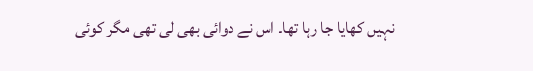نہیں کھایا جا رہا تھا۔ اس نے دوائی بھی لی تھی مگر کوئی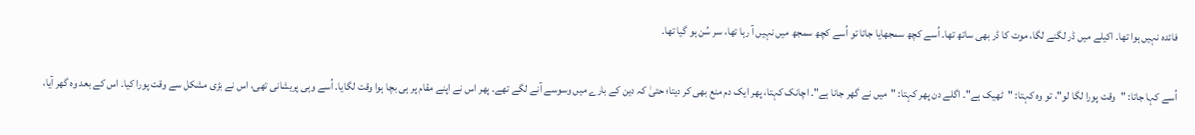فائدہ نہیں ہوا تھا۔ اکیلے میں ڈر لگنے لگا، موت کا ڈر بھی ساتھ تھا۔ اُسے کچھ سمجھایا جاتا تو اُسے کچھ سمجھ میں نہیں آ رہا تھا، سر سُن ہو گیا تھا۔

اُسے کہا جاتا: "وقت پورا لگا لو"، تو وہ کہتا: "ٹھیک ہے"۔ اگلے دن پھر کہتا: "میں نے گھر جانا ہے"۔ اچانک کہتا، پھر ایک دم منع بھی کر دیتا؛ حتیٰ کہ دین کے بارے میں وسوسے آنے لگے تھے۔ پھر اس نے اپنے مقام پر ہی بچا ہوا وقت لگایا۔ اُسے وہی پریشانی تھی، اس نے بڑی مشکل سے وقت پورا کیا۔ اس کے بعد وہ گھر آیا،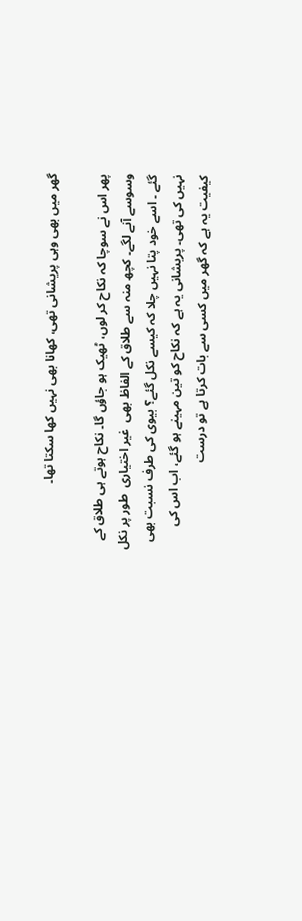گھر میں بھی وہی پریشانی تھی، کھانا بھی نہیں کھا سکتا تھا۔

پھر اس نے سوچا کہ نکاح کر لوں، ٹھیک ہو جاؤں گا۔ نکاح ہوتے ہی طلاق کے وسوسے آنے لگے۔ کچھ منہ سے طلاق کے الفاظ بھی  غیر اختیاری  طور پر نکل گئے ۔ اسے خود پتا نہیں چلا کہ کیسے نکل گئے؟ بیوی کی طرف نسبت بھی نہیں کی تھی۔ پریشانی یہ ہے کہ نکاح کو تین مہینے ہو گئے، اب اس کی کیفیت یہ ہے کہ گھر میں کسی سے بات کرتا ہے تو درست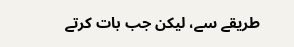طریقے سے، لیکن جب بات کرتے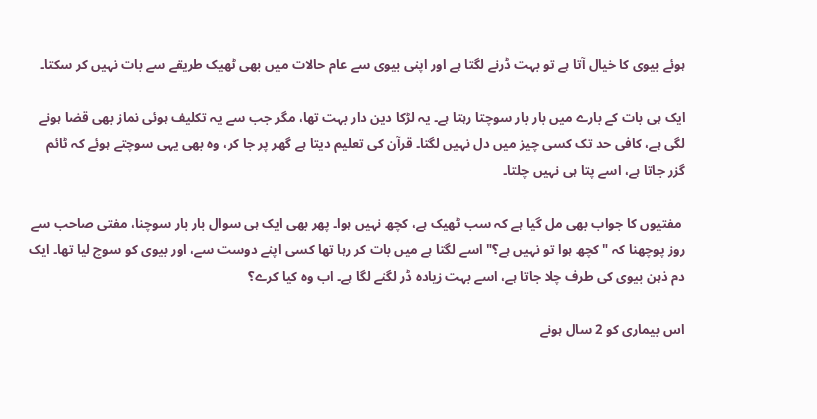ہوئے بیوی کا خیال آتا ہے تو بہت ڈرنے لگتا ہے اور اپنی بیوی سے عام حالات میں بھی ٹھیک طریقے سے بات نہیں کر سکتا۔

ایک ہی بات کے بارے میں بار بار سوچتا رہتا ہے۔ یہ لڑکا دین دار بہت تھا، مگر جب سے یہ تکلیف ہوئی نماز بھی قضا ہونے لگی ہے، کافی حد تک کسی چیز میں دل نہیں لگتا۔ قرآن کی تعلیم دیتا ہے گھر پر جا کر، وہ بھی یہی سوچتے ہوئے کہ ٹائم گزر جاتا ہے، اسے پتا ہی نہیں چلتا۔

 مفتیوں کا جواب بھی مل گیا ہے کہ سب ٹھیک ہے، کچھ نہیں ہوا۔ پھر بھی ایک ہی سوال بار بار سوچنا، مفتی صاحب سے روز پوچھنا کہ "کچھ ہوا تو نہیں ہے؟" اسے لگتا ہے میں بات کر رہا تھا کسی اپنے دوست سے، اور بیوی کو سوچ لیا تھا۔ ایک دم ذہن بیوی کی طرف چلا جاتا ہے، اسے بہت زیادہ ڈر لگنے لگا ہے۔ اب وہ کیا کرے؟

اس بیماری کو 2 سال ہونے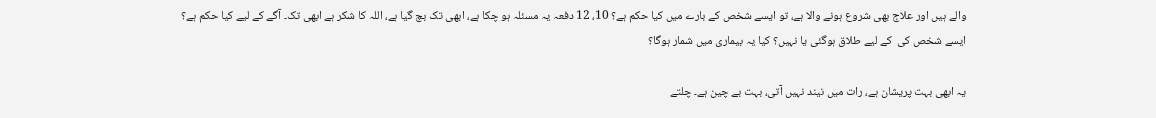والے ہیں اور علاج بھی شروع ہونے والا ہے، تو ایسے شخص کے بارے میں کیا حکم ہے؟ 10، 12 دفعہ یہ مسئلہ ہو چکا ہے، ابھی تک بچ گیا ہے، اللہ کا شکر ہے ابھی تک۔ آگے کے لیے کیا حکم ہے؟ ایسے شخص کی  کے لیے طلاق ہوگئی یا نہیں؟ کیا یہ بیماری میں شمار ہوگا؟

یہ ابھی بہت پریشان ہے، رات میں نیند نہیں آتی، بہت بے چین ہے۔ چلتے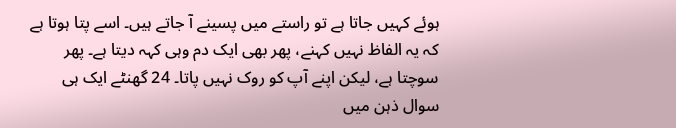ہوئے کہیں جاتا ہے تو راستے میں پسینے آ جاتے ہیں۔ اسے پتا ہوتا ہے کہ یہ الفاظ نہیں کہنے، پھر بھی ایک دم وہی کہہ دیتا ہے۔ پھر سوچتا ہے، لیکن اپنے آپ کو روک نہیں پاتا۔ 24 گھنٹے ایک ہی سوال ذہن میں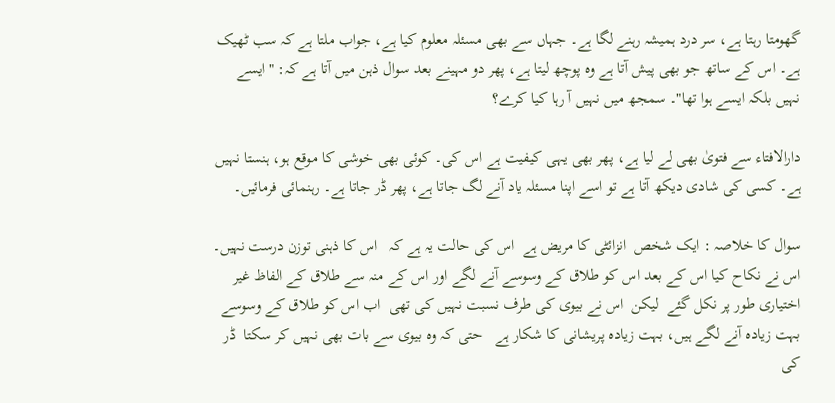گھومتا رہتا ہے، سر درد ہمیشہ رہنے لگا ہے۔ جہاں سے بھی مسئلہ معلوم کیا ہے، جواب ملتا ہے کہ سب ٹھیک ہے۔ اس کے ساتھ جو بھی پیش آتا ہے وہ پوچھ لیتا ہے، پھر دو مہینے بعد سوال ذہن میں آتا ہے کہ: "ایسے نہیں بلکہ ایسے ہوا تھا"۔ سمجھ میں نہیں آ رہا کیا کرے؟

دارالافتاء سے فتویٰ بھی لے لیا ہے، پھر بھی یہی کیفیت ہے اس کی۔ کوئی بھی خوشی کا موقع ہو، ہنستا نہیں ہے۔ کسی کی شادی دیکھ آتا ہے تو اسے اپنا مسئلہ یاد آنے لگ جاتا ہے، پھر ڈر جاتا ہے۔ رہنمائی فرمائیں۔

سوال کا خلاصہ : ایک شخص  انزائٹی کا مریض ہے  اس کی حالت یہ ہے کہ   اس کا ذہنی توزن درست نہیں۔   اس نے نکاح کیا اس کے بعد اس کو طلاق کے وسوسے آنے لگے اور اس کے منہ سے طلاق کے الفاظ غیر اختیاری طور پر نکل گئے  لیکن  اس نے بیوی کی طرف نسبت نہیں کی تھی  اب اس کو طلاق کے وسوسے بہت زیادہ آنے لگے ہیں، بہت زیادہ پریشانی کا شکار ہے   حتی کہ وہ بیوی سے بات بھی نہیں کر سکتا  ڈر کی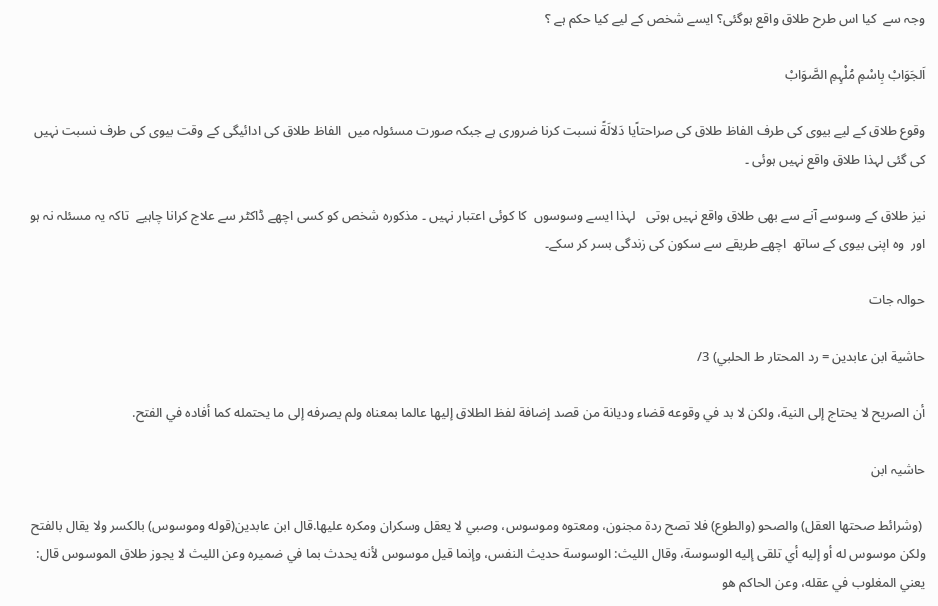وجہ سے  کیا اس طرح طلاق واقع ہوگئی؟ ایسے شخص کے لیے کیا حکم ہے ؟

اَلجَوَابْ بِاسْمِ مُلْہِمِ الصَّوَابْ

وقوع طلاق کے لیے بیوی کی طرف الفاظ طلاق کی صراحتاًیا دَلالَةً نسبت کرنا ضروری ہے جبکہ صورت مسئولہ میں  الفاظ طلاق کی ادائیگی کے وقت بیوی کی طرف نسبت نہیں کی گئی لہذا طلاق واقع نہیں ہوئی ۔

نیز طلاق کے وسوسے آنے سے بھی طلاق واقع نہیں ہوتی   لہذا ایسے وسوسوں  کا کوئی اعتبار نہیں ۔ مذکورہ شخص کو کسی اچھے ڈاکٹر سے علاج کرانا چاہیے  تاکہ یہ مسئلہ نہ ہو اور  وہ اپنی بیوی کے ساتھ  اچھے طریقے سے سکون کی زندگی بسر کر سکے۔

حوالہ جات

حاشية ابن عابدين = رد المحتار ط الحلبي) 3/

أن الصريح لا يحتاج إلى النية، ولكن لا بد في وقوعه قضاء وديانة من قصد إضافة لفظ الطلاق إليها عالما بمعناه ولم يصرفه إلى ما يحتمله كما أفاده في الفتح.

حاشیہ ابن

 (وشرائط صحتها العقل) والصحو (والطوع) فلا تصح ردة مجنون، ومعتوه وموسوس، وصبي لا يعقل وسكران ومكره عليها.قال ابن عابدين(قوله وموسوس) بالكسر ولا يقال بالفتح ولكن موسوس له أو إليه أي تلقى إليه الوسوسة، وقال الليث: الوسوسة حديث النفس، وإنما قيل موسوس لأنه يحدث بما في ضميره وعن الليث لا يجوز طلاق الموسوس قال: يعني المغلوب في عقله، وعن الحاكم هو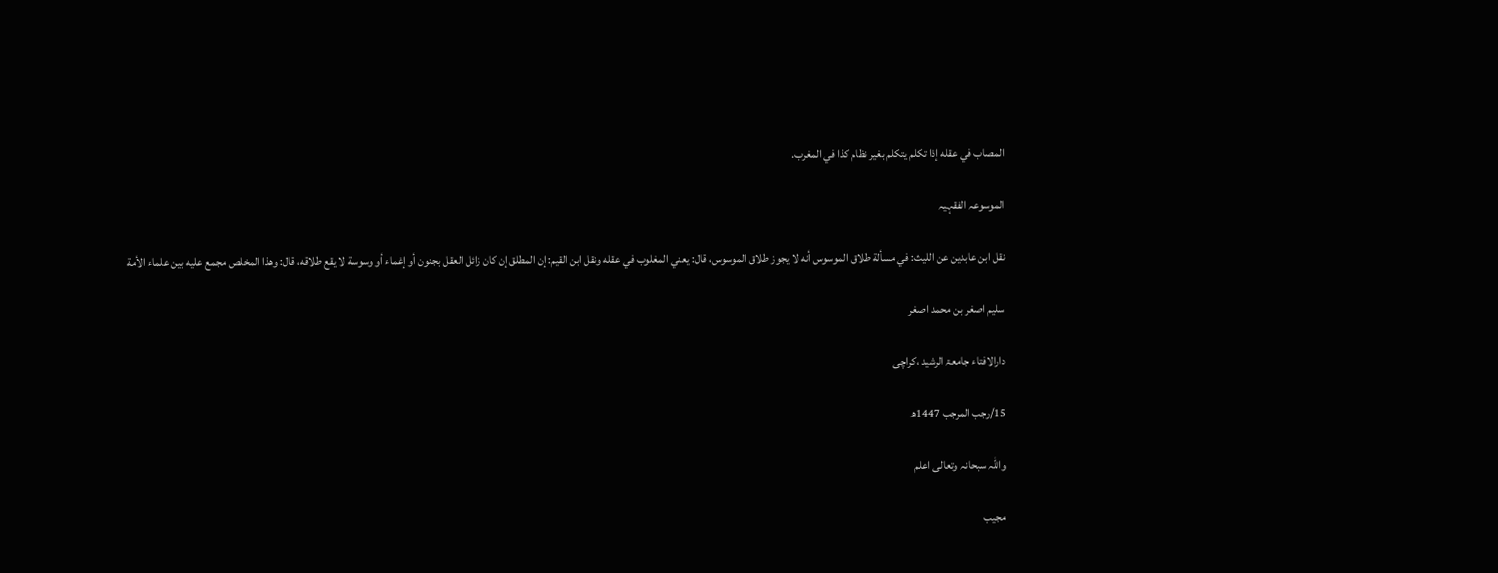المصاب في عقله إذا تكلم يتكلم بغير نظام كذا في المغرب.

الموسوعہ الفقہیہ

نقل ابن عابدين عن الليث: في مسألة طلاق الموسوس أنه لا يجوز طلاق الموسوس، قال: يعني المغلوب في عقله ونقل ابن القيم: إن المطلق إن كان زائل العقل بجنون أو إغماء أو وسوسة لا يقع طلاقه، قال: وهذا المخلص مجمع عليه بين علماء الأمة

سلیم اصغر بن محمد اصغر

دارالافتاء جامعۃ الرشید ،کراچی

15/رجب المرجب 1447ھ

واللہ سبحانہ وتعالی اعلم

مجیب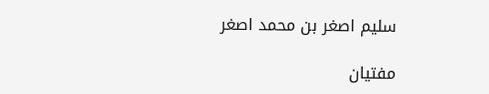سلیم اصغر بن محمد اصغر

مفتیان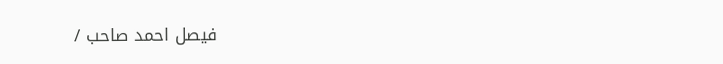فیصل احمد صاحب /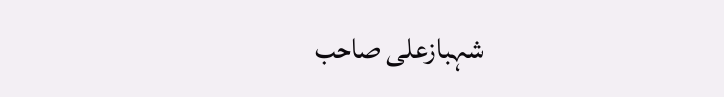شہبازعلی صاحب